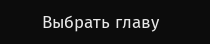Выбрать главу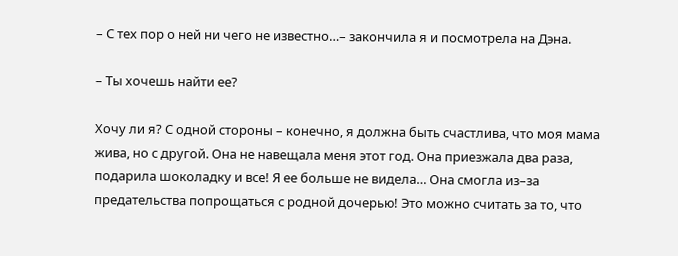– С тех пор о ней ни чего не известно…– закончила я и посмотрела на Дэна.

– Ты хочешь найти ее?

Хочу ли я? С одной стороны – конечно, я должна быть счастлива, что моя мама жива, но с другой. Она не навещала меня этот год. Она приезжала два раза, подарила шоколадку и все! Я ее больше не видела… Она смогла из–за предательства попрощаться с родной дочерью! Это можно считать за то, что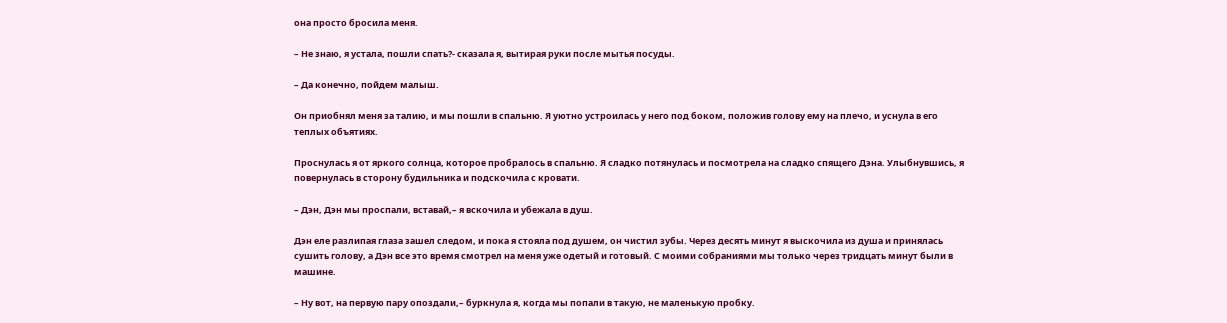она просто бросила меня.

– Не знаю, я устала, пошли спать?- сказала я, вытирая руки после мытья посуды.

– Да конечно, пойдем малыш.

Он приобнял меня за талию, и мы пошли в спальню. Я уютно устроилась у него под боком, положив голову ему на плечо, и уснула в его теплых объятиях.

Проснулась я от яркого солнца, которое пробралось в спальню. Я сладко потянулась и посмотрела на сладко спящего Дэна. Улыбнувшись, я повернулась в сторону будильника и подскочила с кровати.

– Дэн, Дэн мы проспали, вставай,– я вскочила и убежала в душ.

Дэн еле разлипая глаза зашел следом, и пока я стояла под душем, он чистил зубы. Через десять минут я выскочила из душа и принялась сушить голову, а Дэн все это время смотрел на меня уже одетый и готовый. С моими собраниями мы только через тридцать минут были в машине.

– Ну вот, на первую пару опоздали,– буркнула я, когда мы попали в такую, не маленькую пробку.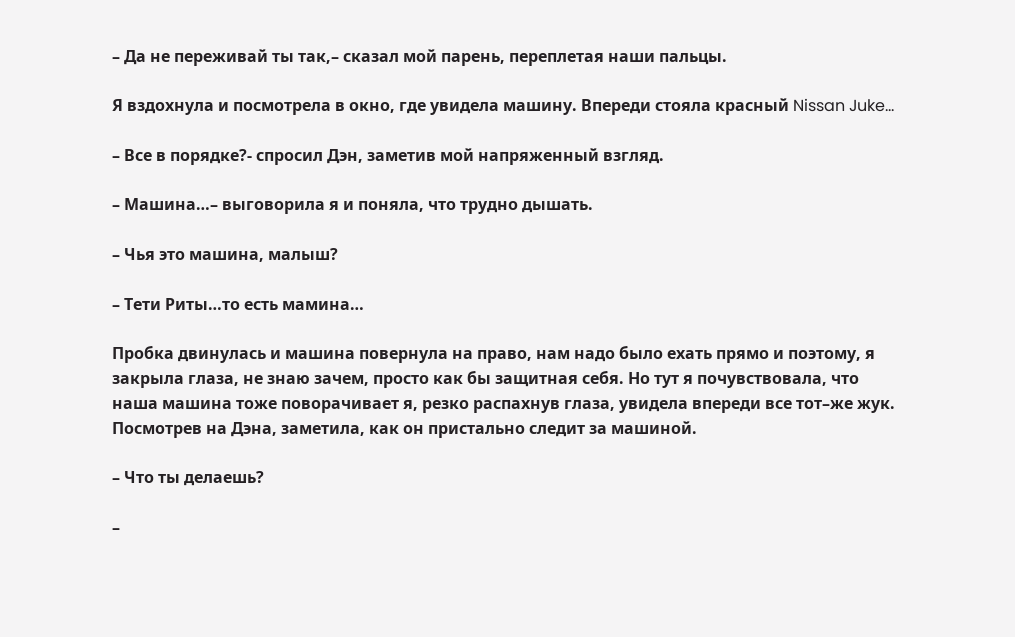– Да не переживай ты так,– сказал мой парень, переплетая наши пальцы.

Я вздохнула и посмотрела в окно, где увидела машину. Впереди стояла красный Nissan Juke…

– Все в порядке?- спросил Дэн, заметив мой напряженный взгляд.

– Машина…– выговорила я и поняла, что трудно дышать.

– Чья это машина, малыш?

– Тети Риты…то есть мамина…

Пробка двинулась и машина повернула на право, нам надо было ехать прямо и поэтому, я закрыла глаза, не знаю зачем, просто как бы защитная себя. Но тут я почувствовала, что наша машина тоже поворачивает я, резко распахнув глаза, увидела впереди все тот–же жук. Посмотрев на Дэна, заметила, как он пристально следит за машиной.

– Что ты делаешь?

–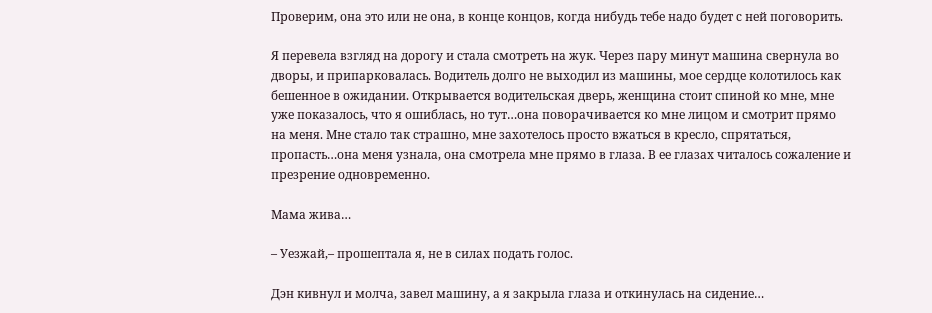Проверим, она это или не она, в конце концов, когда нибудь тебе надо будет с ней поговорить.

Я перевела взгляд на дорогу и стала смотреть на жук. Через пару минут машина свернула во дворы, и припарковалась. Водитель долго не выходил из машины, мое сердце колотилось как бешенное в ожидании. Открывается водительская дверь, женщина стоит спиной ко мне, мне уже показалось, что я ошиблась, но тут…она поворачивается ко мне лицом и смотрит прямо на меня. Мне стало так страшно, мне захотелось просто вжаться в кресло, спрятаться, пропасть…она меня узнала, она смотрела мне прямо в глаза. В ее глазах читалось сожаление и презрение одновременно.

Мама жива…

– Уезжай,– прошептала я, не в силах подать голос.

Дэн кивнул и молча, завел машину, а я закрыла глаза и откинулась на сидение…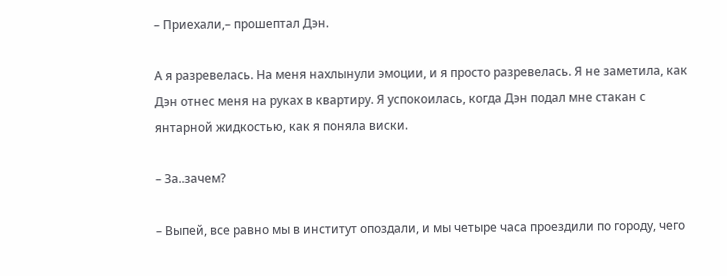– Приехали,– прошептал Дэн.

А я разревелась. На меня нахлынули эмоции, и я просто разревелась. Я не заметила, как Дэн отнес меня на руках в квартиру. Я успокоилась, когда Дэн подал мне стакан с янтарной жидкостью, как я поняла виски.

– За..зачем?

– Выпей, все равно мы в институт опоздали, и мы четыре часа проездили по городу, чего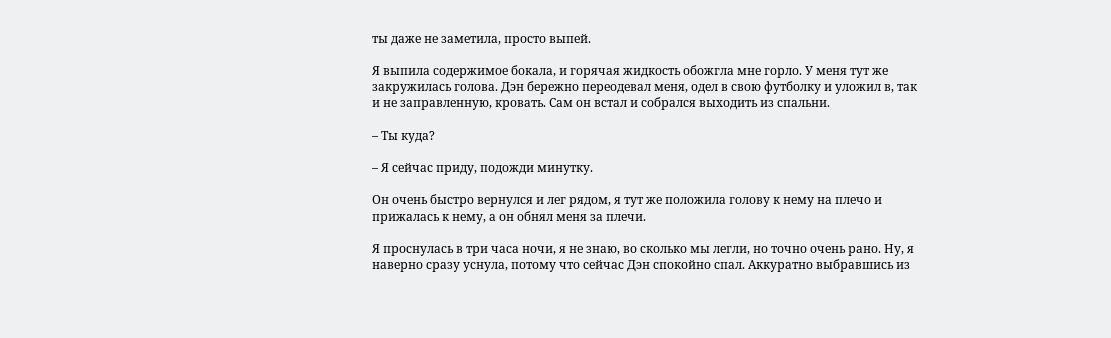ты даже не заметила, просто выпей.

Я выпила содержимое бокала, и горячая жидкость обожгла мне горло. У меня тут же закружилась голова. Дэн бережно переодевал меня, одел в свою футболку и уложил в, так и не заправленную, кровать. Сам он встал и собрался выходить из спальни.

– Ты куда?

– Я сейчас приду, подожди минутку.

Он очень быстро вернулся и лег рядом, я тут же положила голову к нему на плечо и прижалась к нему, а он обнял меня за плечи.

Я проснулась в три часа ночи, я не знаю, во сколько мы легли, но точно очень рано. Ну, я наверно сразу уснула, потому что сейчас Дэн спокойно спал. Аккуратно выбравшись из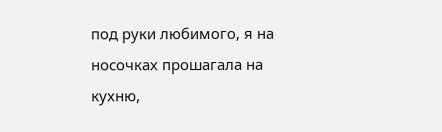под руки любимого, я на носочках прошагала на кухню,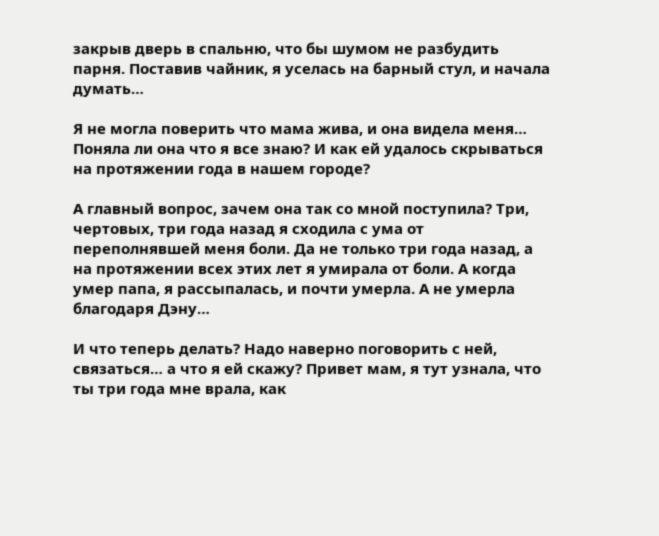закрыв дверь в спальню, что бы шумом не разбудить парня. Поставив чайник, я уселась на барный стул, и начала думать…

Я не могла поверить что мама жива, и она видела меня… Поняла ли она что я все знаю? И как ей удалось скрываться на протяжении года в нашем городе?

А главный вопрос, зачем она так со мной поступила? Три, чертовых, три года назад я сходила с ума от переполнявшей меня боли. Да не только три года назад, а на протяжении всех этих лет я умирала от боли. А когда умер папа, я рассыпалась, и почти умерла. А не умерла благодаря Дэну…

И что теперь делать? Надо наверно поговорить с ней, связаться… а что я ей скажу? Привет мам, я тут узнала, что ты три года мне врала, как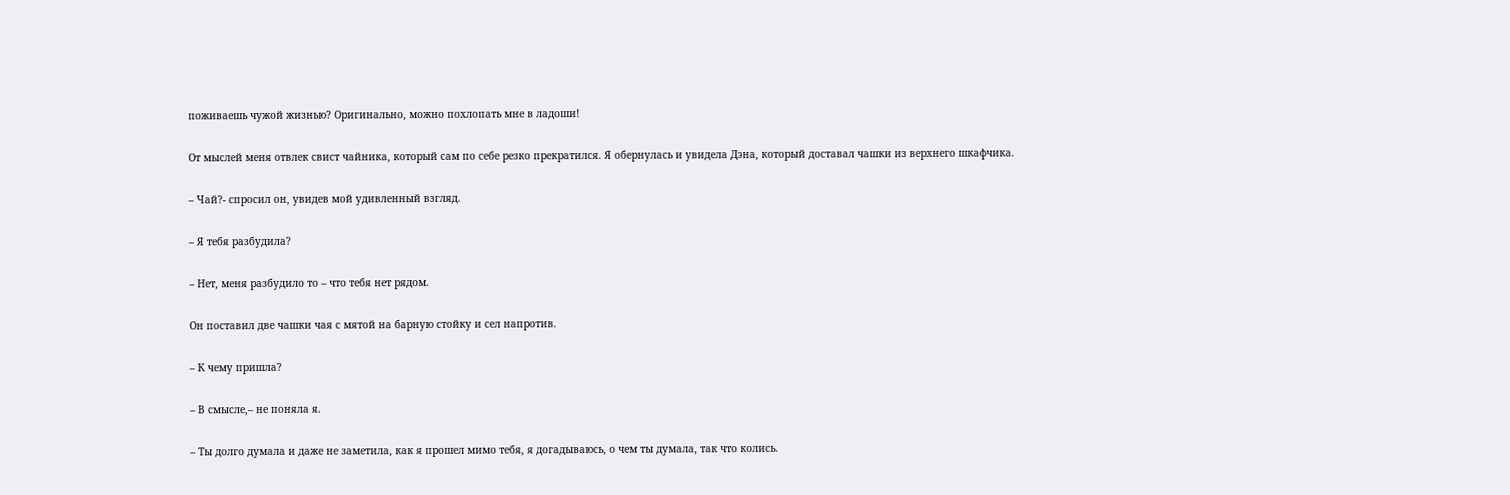поживаешь чужой жизнью? Оригинально, можно похлопать мне в ладоши!

От мыслей меня отвлек свист чайника, который сам по себе резко прекратился. Я обернулась и увидела Дэна, который доставал чашки из верхнего шкафчика.

– Чай?- спросил он, увидев мой удивленный взгляд.

– Я тебя разбудила?

– Нет, меня разбудило то – что тебя нет рядом.

Он поставил две чашки чая с мятой на барную стойку и сел напротив.

– К чему пришла?

– В смысле,– не поняла я.

– Ты долго думала и даже не заметила, как я прошел мимо тебя, я догадываюсь, о чем ты думала, так что колись.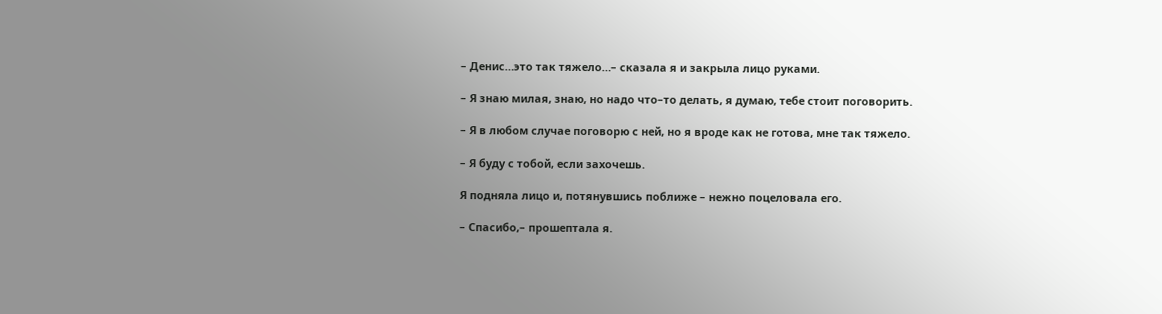– Денис…это так тяжело…– сказала я и закрыла лицо руками.

– Я знаю милая, знаю, но надо что–то делать, я думаю, тебе стоит поговорить.

– Я в любом случае поговорю с ней, но я вроде как не готова, мне так тяжело.

– Я буду с тобой, если захочешь.

Я подняла лицо и, потянувшись поближе – нежно поцеловала его.

– Спасибо,– прошептала я.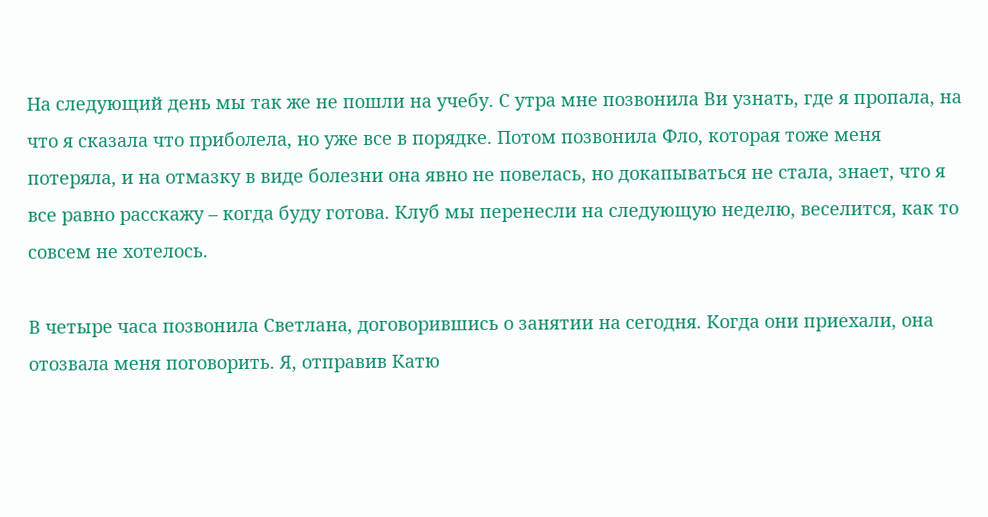На следующий день мы так же не пошли на учебу. С утра мне позвонила Ви узнать, где я пропала, на что я сказала что приболела, но уже все в порядке. Потом позвонила Фло, которая тоже меня потеряла, и на отмазку в виде болезни она явно не повелась, но докапываться не стала, знает, что я все равно расскажу – когда буду готова. Клуб мы перенесли на следующую неделю, веселится, как то совсем не хотелось.

В четыре часа позвонила Светлана, договорившись о занятии на сегодня. Когда они приехали, она отозвала меня поговорить. Я, отправив Катю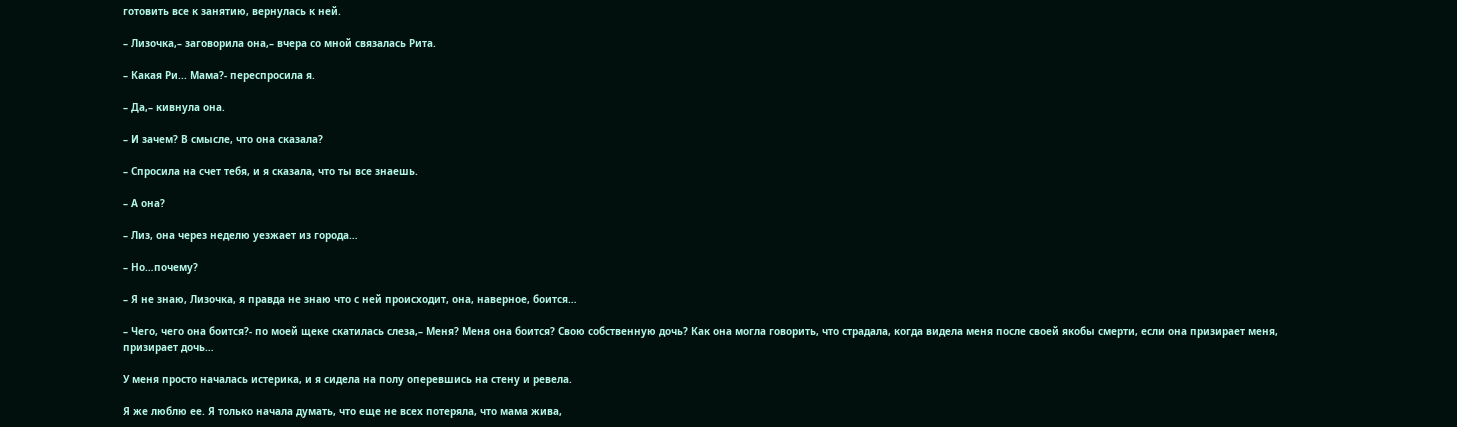готовить все к занятию, вернулась к ней.

– Лизочка,– заговорила она,– вчера со мной связалась Рита.

– Какая Ри... Мама?- переспросила я.

– Да,– кивнула она.

– И зачем? В смысле, что она сказала?

– Спросила на счет тебя, и я сказала, что ты все знаешь.

– А она?

– Лиз, она через неделю уезжает из города…

– Но…почему?

– Я не знаю, Лизочка, я правда не знаю что с ней происходит, она, наверное, боится…

– Чего, чего она боится?- по моей щеке скатилась слеза,– Меня? Меня она боится? Свою собственную дочь? Как она могла говорить, что страдала, когда видела меня после своей якобы смерти, если она призирает меня, призирает дочь…

У меня просто началась истерика, и я сидела на полу оперевшись на стену и ревела.

Я же люблю ее. Я только начала думать, что еще не всех потеряла, что мама жива,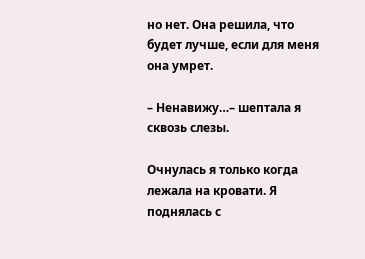но нет. Она решила, что будет лучше, если для меня она умрет.

– Ненавижу…– шептала я сквозь слезы.

Очнулась я только когда лежала на кровати. Я поднялась с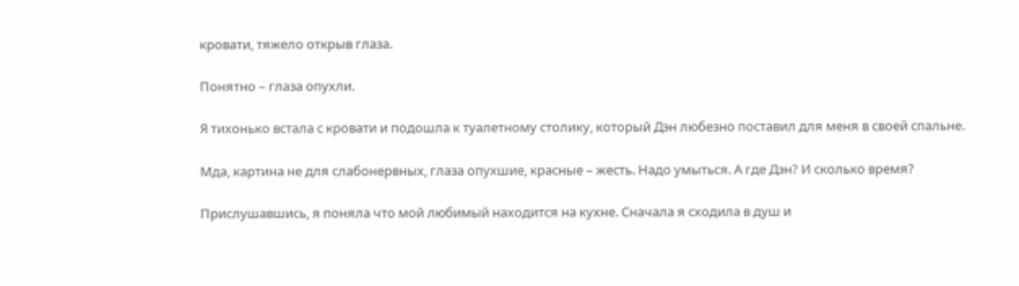кровати, тяжело открыв глаза.

Понятно – глаза опухли.

Я тихонько встала с кровати и подошла к туалетному столику, который Дэн любезно поставил для меня в своей спальне.

Мда, картина не для слабонервных, глаза опухшие, красные – жесть. Надо умыться. А где Дэн? И сколько время?

Прислушавшись, я поняла что мой любимый находится на кухне. Сначала я сходила в душ и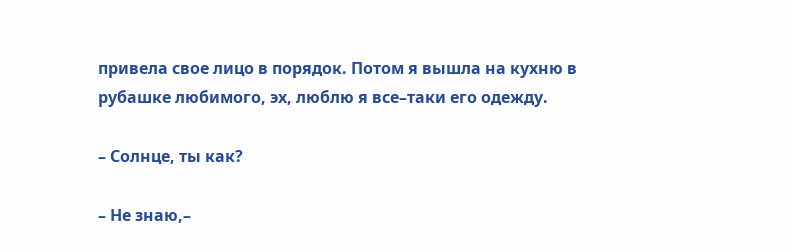привела свое лицо в порядок. Потом я вышла на кухню в рубашке любимого, эх, люблю я все–таки его одежду.

– Солнце, ты как?

– Не знаю,–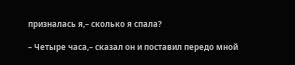призналась я,– сколько я спала?

– Четыре часа,– сказал он и поставил передо мной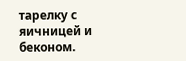тарелку с яичницей и беконом.